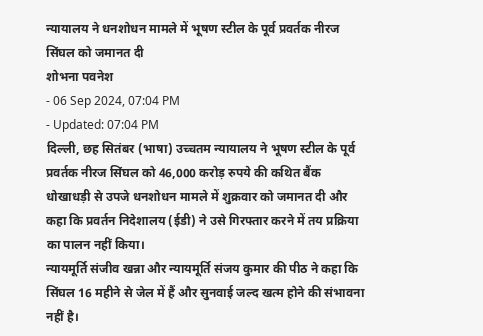न्यायालय ने धनशोधन मामले में भूषण स्टील के पूर्व प्रवर्तक नीरज सिंघल को जमानत दी
शोभना पवनेश
- 06 Sep 2024, 07:04 PM
- Updated: 07:04 PM
दिल्ली, छह सितंबर (भाषा) उच्चतम न्यायालय ने भूषण स्टील के पूर्व प्रवर्तक नीरज सिंघल को 46,000 करोड़ रुपये की कथित बैंक धोखाधड़ी से उपजे धनशोधन मामले में शुक्रवार को जमानत दी और कहा कि प्रवर्तन निदेशालय (ईडी) ने उसे गिरफ्तार करने में तय प्रक्रिया का पालन नहीं किया।
न्यायमूर्ति संजीव खन्ना और न्यायमूर्ति संजय कुमार की पीठ ने कहा कि सिंघल 16 महीने से जेल में हैं और सुनवाई जल्द खत्म होने की संभावना नहीं है।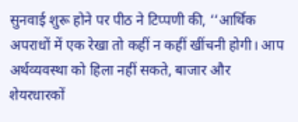सुनवाई शुरू होने पर पीठ ने टिप्पणी की, ‘‘आर्थिक अपराधों में एक रेखा तो कहीं न कहीं खींचनी होगी। आप अर्थव्यवस्था को हिला नहीं सकते, बाजार और शेयरधारकों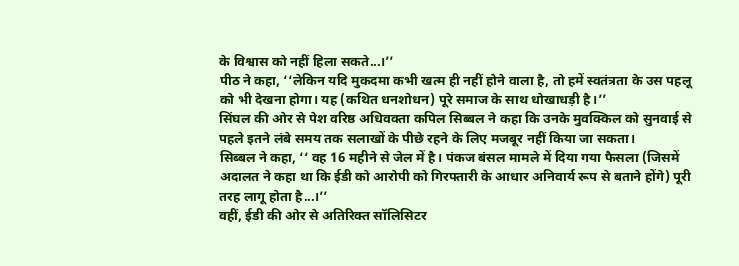के विश्वास को नहीं हिला सकते...।’’
पीठ ने कहा, ‘‘लेकिन यदि मुकदमा कभी खत्म ही नहीं होने वाला है, तो हमें स्वतंत्रता के उस पहलू को भी देखना होगा। यह (कथित धनशोधन) पूरे समाज के साथ धोखाधड़ी है।’’
सिंघल की ओर से पेश वरिष्ठ अधिवक्ता कपिल सिब्बल ने कहा कि उनके मुवक्किल को सुनवाई से पहले इतने लंबे समय तक सलाखों के पीछे रहने के लिए मजबूर नहीं किया जा सकता।
सिब्बल ने कहा, ‘‘ वह 16 महीने से जेल में है। पंकज बंसल मामले में दिया गया फैसला (जिसमें अदालत ने कहा था कि ईडी को आरोपी को गिरफ्तारी के आधार अनिवार्य रूप से बताने होंगे) पूरी तरह लागू होता है...।’’
वहीं, ईडी की ओर से अतिरिक्त सॉलिसिटर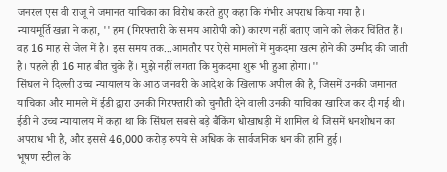जनरल एस वी राजू ने जमानत याचिका का विरोध करते हुए कहा कि गंभीर अपराध किया गया है।
न्यायमूर्ति खन्ना ने कहा, '' हम (गिरफ्तारी के समय आरोपी को) कारण नहीं बताए जाने को लेकर चिंतित हैं। वह 16 माह से जेल में है। इस समय तक...आमतौर पर ऐसे मामलों में मुकदमा खत्म होने की उम्मीद की जाती है। पहले ही 16 माह बीत चुके हैं। मुझे नहीं लगता कि मुकदमा शुरू भी हुआ होगा।''
सिंघल ने दिल्ली उच्च न्यायालय के आठ जनवरी के आदेश के खिलाफ अपील की है, जिसमें उनकी जमानत याचिका और मामले में ईडी द्वारा उनकी गिरफ्तारी को चुनौती देने वाली उनकी याचिका खारिज कर दी गई थी।
ईडी ने उच्च न्यायालय में कहा था कि सिंघल सबसे बड़े बैंकिंग धोखाधड़ी में शामिल थे जिसमें धनशोधन का अपराध भी है, और इससे 46,000 करोड़ रुपये से अधिक के सार्वजनिक धन की हानि हुई।
भूषण स्टील के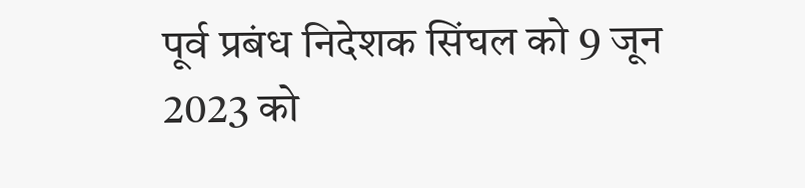पूर्व प्रबंध निदेशक सिंघल को 9 जून 2023 को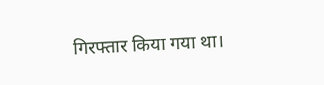गिरफ्तार किया गया था।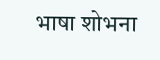भाषा शोभना